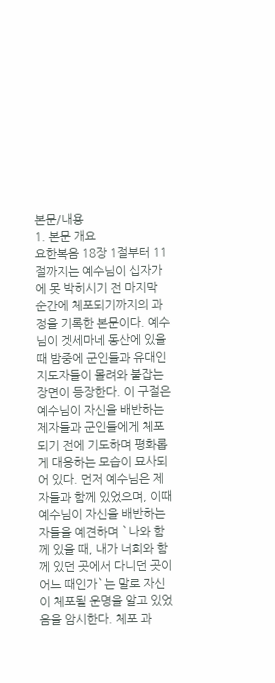본문/내용
1. 본문 개요
요한복음 18장 1절부터 11절까지는 예수님이 십자가에 못 박히시기 전 마지막 순간에 체포되기까지의 과정을 기록한 본문이다. 예수님이 겟세마네 동산에 있을 때 밤중에 군인들과 유대인 지도자들이 몰려와 붙잡는 장면이 등장한다. 이 구절은 예수님이 자신을 배반하는 제자들과 군인들에게 체포되기 전에 기도하며 평화롭게 대응하는 모습이 묘사되어 있다. 먼저 예수님은 제자들과 함께 있었으며, 이때 예수님이 자신을 배반하는 자들을 예견하며 `나와 함께 있을 때, 내가 너희와 함께 있던 곳에서 다니던 곳이 어느 때인가`는 말로 자신이 체포될 운명을 알고 있었음을 암시한다. 체포 과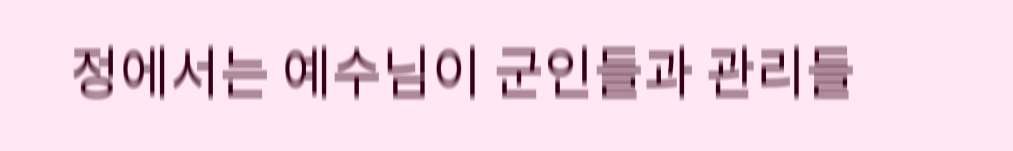정에서는 예수님이 군인들과 관리들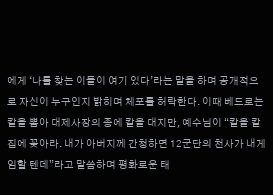에게 ‘나를 찾는 이들이 여기 있다’라는 말을 하며 공개적으로 자신이 누구인지 밝히며 체포를 허락한다. 이때 베드로는 칼을 뽑아 대제사장의 종에 칼을 대지만, 예수님이 “칼을 칼집에 꽂아라. 내가 아버지께 간청하면 12군단의 천사가 내게 임할 텐데”라고 말씀하며 평화로운 태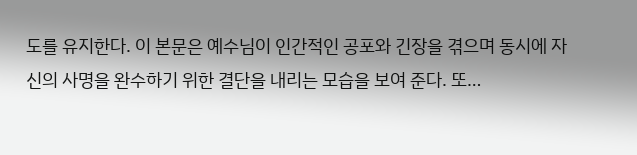도를 유지한다. 이 본문은 예수님이 인간적인 공포와 긴장을 겪으며 동시에 자신의 사명을 완수하기 위한 결단을 내리는 모습을 보여 준다. 또…